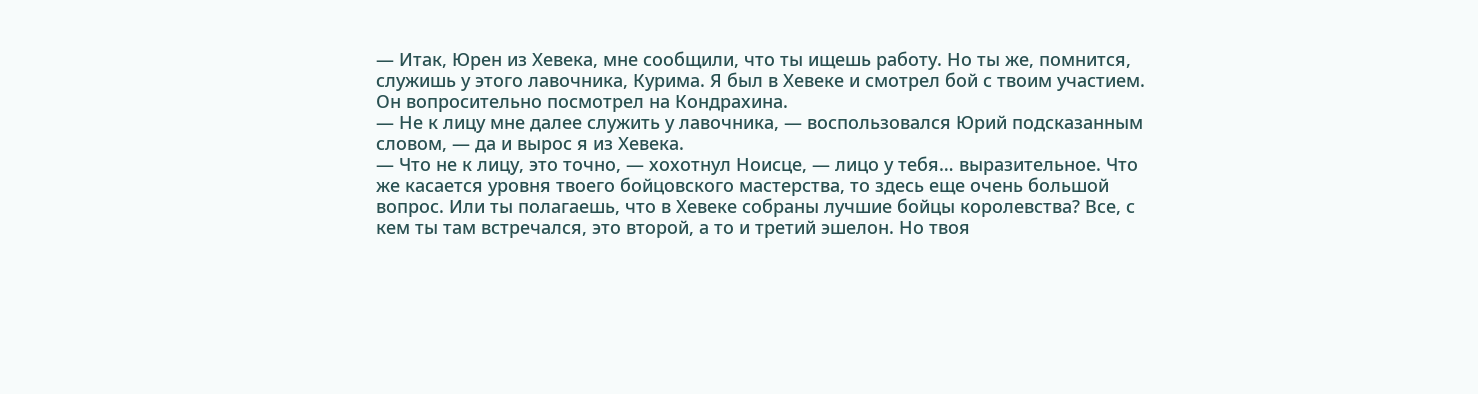— Итак, Юрен из Хевека, мне сообщили, что ты ищешь работу. Но ты же, помнится, служишь у этого лавочника, Курима. Я был в Хевеке и смотрел бой с твоим участием.
Он вопросительно посмотрел на Кондрахина.
— Не к лицу мне далее служить у лавочника, — воспользовался Юрий подсказанным словом, — да и вырос я из Хевека.
— Что не к лицу, это точно, — хохотнул Ноисце, — лицо у тебя… выразительное. Что же касается уровня твоего бойцовского мастерства, то здесь еще очень большой вопрос. Или ты полагаешь, что в Хевеке собраны лучшие бойцы королевства? Все, с кем ты там встречался, это второй, а то и третий эшелон. Но твоя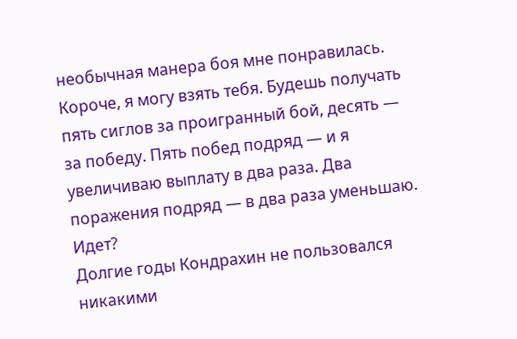необычная манера боя мне понравилась. Короче, я могу взять тебя. Будешь получать пять сиглов за проигранный бой, десять — за победу. Пять побед подряд — и я увеличиваю выплату в два раза. Два поражения подряд — в два раза уменьшаю. Идет?
Долгие годы Кондрахин не пользовался никакими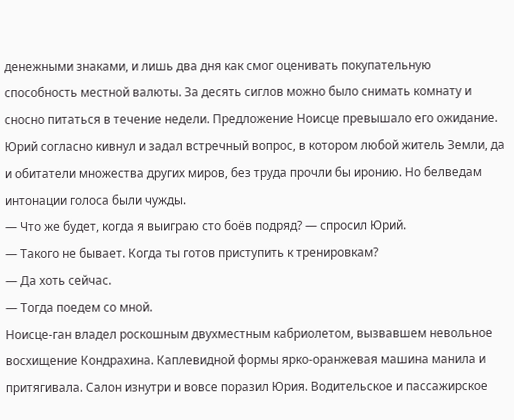денежными знаками, и лишь два дня как смог оценивать покупательную способность местной валюты. За десять сиглов можно было снимать комнату и сносно питаться в течение недели. Предложение Ноисце превышало его ожидание. Юрий согласно кивнул и задал встречный вопрос, в котором любой житель Земли, да и обитатели множества других миров, без труда прочли бы иронию. Но белведам интонации голоса были чужды.
— Что же будет, когда я выиграю сто боёв подряд? — спросил Юрий.
— Такого не бывает. Когда ты готов приступить к тренировкам?
— Да хоть сейчас.
— Тогда поедем со мной.
Ноисце-ган владел роскошным двухместным кабриолетом, вызвавшем невольное восхищение Кондрахина. Каплевидной формы ярко-оранжевая машина манила и притягивала. Салон изнутри и вовсе поразил Юрия. Водительское и пассажирское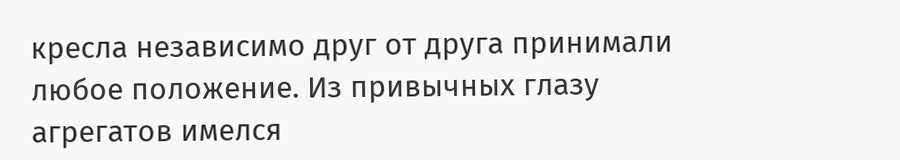кресла независимо друг от друга принимали любое положение. Из привычных глазу агрегатов имелся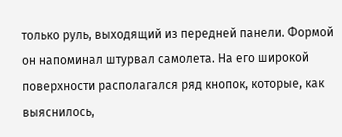только руль, выходящий из передней панели. Формой он напоминал штурвал самолета. На его широкой поверхности располагался ряд кнопок, которые, как выяснилось,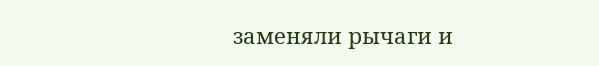заменяли рычаги и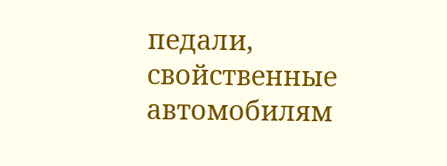педали, свойственные автомобилям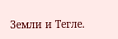Земли и Тегле.